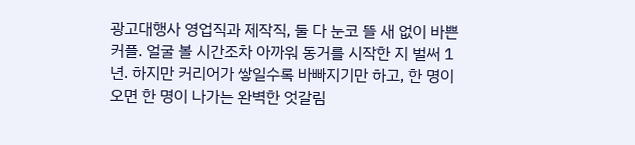광고대행사 영업직과 제작직, 둘 다 눈코 뜰 새 없이 바쁜 커플. 얼굴 볼 시간조차 아까워 동거를 시작한 지 벌써 1년. 하지만 커리어가 쌓일수록 바빠지기만 하고, 한 명이 오면 한 명이 나가는 완벽한 엇갈림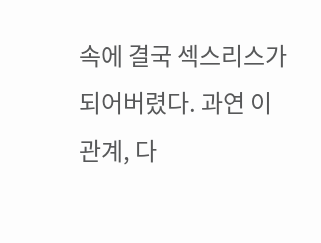속에 결국 섹스리스가 되어버렸다. 과연 이 관계, 다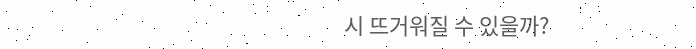시 뜨거워질 수 있을까?